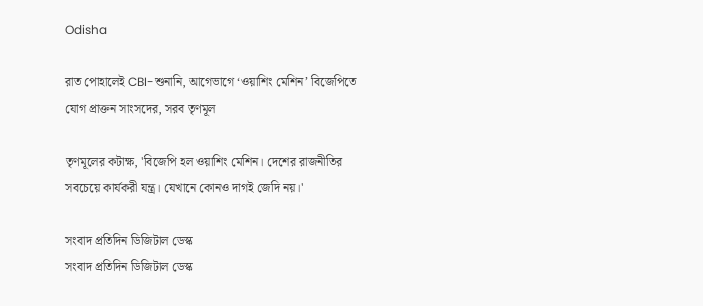Odisha

রাত পোহালেই CBI-শুনানি, আগেভাগে ‘ওয়াশিং মেশিন’ বিজেপিতে যোগ প্রাক্তন সাংসদের, সরব তৃণমূল

তৃণমূলের কটাক্ষ, 'বিজেপি হল ওয়াশিং মেশিন। দেশের রাজনীতির সবচেয়ে কার্যকরী যন্ত্র। যেখানে কোনও দাগই জেদি নয়।'

সংবাদ প্রতিদিন ডিজিটাল ডেস্ক
সংবাদ প্রতিদিন ডিজিটাল ডেস্ক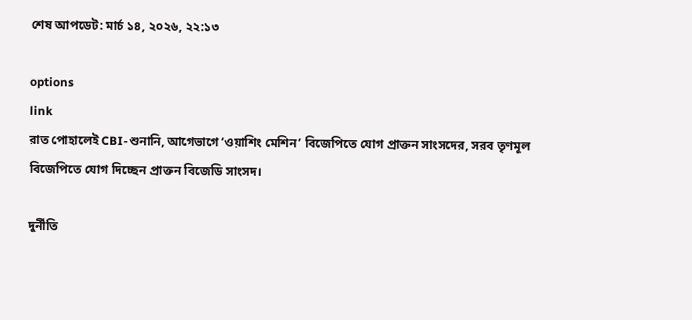শেষ আপডেট: মার্চ ১৪, ২০২৬, ২২:১৩

options
link
রাত পোহালেই CBI-শুনানি, আগেভাগে ‘ওয়াশিং মেশিন’ বিজেপিতে যোগ প্রাক্তন সাংসদের, সরব তৃণমূল
বিজেপিতে যোগ দিচ্ছেন প্রাক্তন বিজেডি সাংসদ।

দুর্নীতি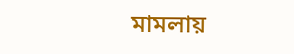মামলায়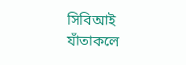সিবিআই যাঁতাকলে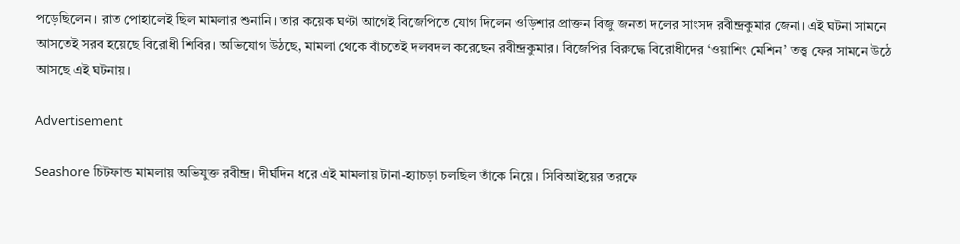পড়েছিলেন। রাত পোহালেই ছিল মামলার শুনানি। তার কয়েক ঘণ্টা আগেই বিজেপিতে যোগ দিলেন ওড়িশার প্রাক্তন বিজু জনতা দলের সাংসদ রবীন্দ্রকুমার জেনা। এই ঘটনা সামনে আসতেই সরব হয়েছে বিরোধী শিবির। অভিযোগ উঠছে, মামলা থেকে বাঁচতেই দলবদল করেছেন রবীন্দ্রকুমার। বিজেপির বিরুদ্ধে বিরোধীদের ‘ওয়াশিং মেশিন’ তত্ত্ব ফের সামনে উঠে আসছে এই ঘটনায়।

Advertisement

Seashore চিটফান্ড মামলায় অভিযুক্ত রবীন্দ্র। দীর্ঘদিন ধরে এই মামলায় টানা-হ্যাচড়া চলছিল তাঁকে নিয়ে। সিবিআইয়ের তরফে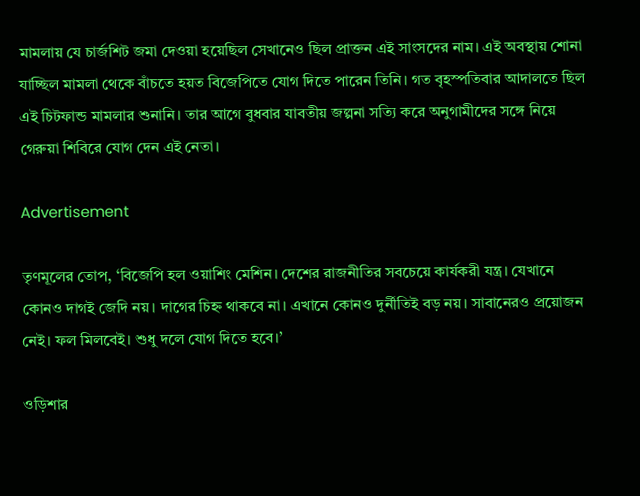মামলায় যে চার্জশিট জমা দেওয়া হয়েছিল সেখানেও ছিল প্রাক্তন এই সাংসদের নাম। এই অবস্থায় শোনা যাচ্ছিল মামলা থেকে বাঁচতে হয়ত বিজেপিতে যোগ দিতে পারেন তিনি। গত বৃহস্পতিবার আদালতে ছিল এই চিটফান্ড মামলার শুনানি। তার আগে বুধবার যাবতীয় জল্পনা সত্যি করে অনুগামীদের সঙ্গে নিয়ে গেরুয়া শিবিরে যোগ দেন এই নেতা।

Advertisement

তৃণমূলের তোপ, ‘বিজেপি হল ওয়াশিং মেশিন। দেশের রাজনীতির সবচেয়ে কার্যকরী যন্ত্র। যেখানে কোনও দাগই জেদি নয়। দাগের চিহ্ন থাকবে না। এখানে কোনও দুর্নীতিই বড় নয়। সাবানেরও প্রয়োজন নেই। ফল মিলবেই। শুধু দলে যোগ দিতে হবে।’

ওড়িশার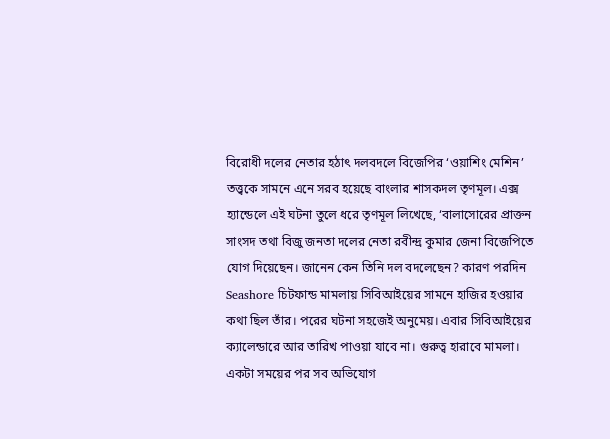বিরোধী দলের নেতার হঠাৎ দলবদলে বিজেপির ‘ওয়াশিং মেশিন’ তত্ত্বকে সামনে এনে সরব হয়েছে বাংলার শাসকদল তৃণমূল। এক্স হ্যান্ডেলে এই ঘটনা তুলে ধরে তৃণমূল লিখেছে, ‘বালাসোরের প্রাক্তন সাংসদ তথা বিজু জনতা দলের নেতা রবীন্দ্র কুমার জেনা বিজেপিতে যোগ দিয়েছেন। জানেন কেন তিনি দল বদলেছেন? কারণ পরদিন Seashore চিটফান্ড মামলায় সিবিআইয়ের সামনে হাজির হওয়ার কথা ছিল তাঁর। পরের ঘটনা সহজেই অনুমেয়। এবার সিবিআইয়ের ক্যালেন্ডারে আর তারিখ পাওয়া যাবে না। গুরুত্ব হারাবে মামলা। একটা সময়ের পর সব অভিযোগ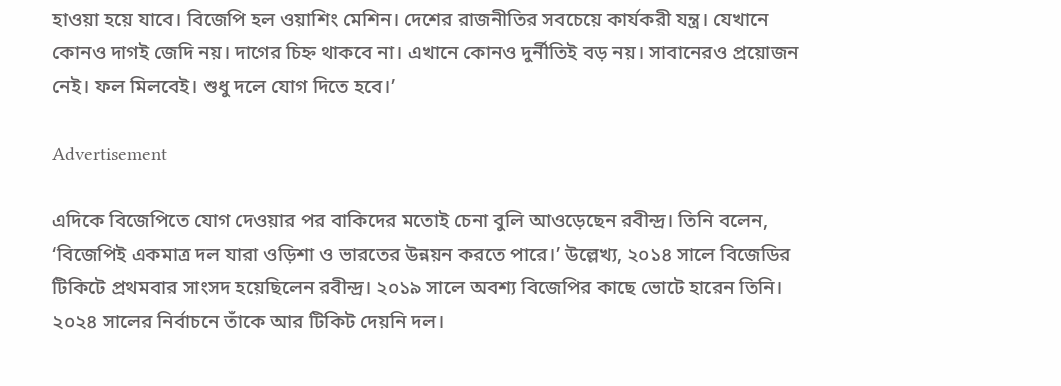হাওয়া হয়ে যাবে। বিজেপি হল ওয়াশিং মেশিন। দেশের রাজনীতির সবচেয়ে কার্যকরী যন্ত্র। যেখানে কোনও দাগই জেদি নয়। দাগের চিহ্ন থাকবে না। এখানে কোনও দুর্নীতিই বড় নয়। সাবানেরও প্রয়োজন নেই। ফল মিলবেই। শুধু দলে যোগ দিতে হবে।’

Advertisement

এদিকে বিজেপিতে যোগ দেওয়ার পর বাকিদের মতোই চেনা বুলি আওড়েছেন রবীন্দ্র। তিনি বলেন, ‘বিজেপিই একমাত্র দল যারা ওড়িশা ও ভারতের উন্নয়ন করতে পারে।’ উল্লেখ্য, ২০১৪ সালে বিজেডির টিকিটে প্রথমবার সাংসদ হয়েছিলেন রবীন্দ্র। ২০১৯ সালে অবশ্য বিজেপির কাছে ভোটে হারেন তিনি। ২০২৪ সালের নির্বাচনে তাঁকে আর টিকিট দেয়নি দল।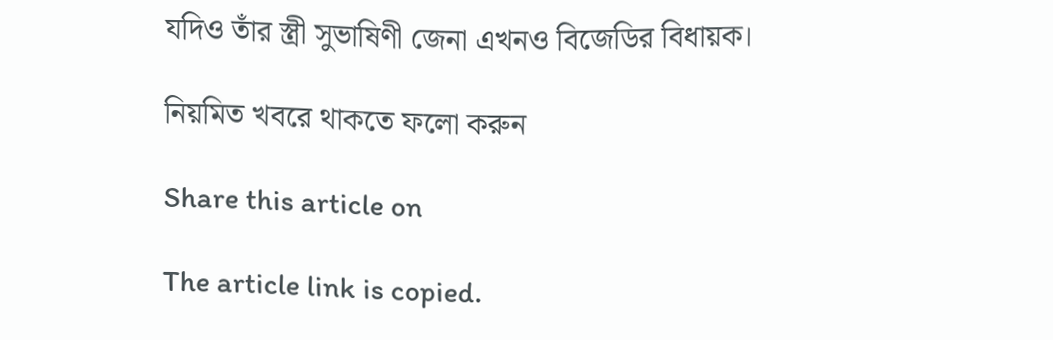যদিও তাঁর স্ত্রী সুভাষিণী জেনা এখনও বিজেডির বিধায়ক।

নিয়মিত খবরে থাকতে ফলো করুন

Share this article on

The article link is copied.